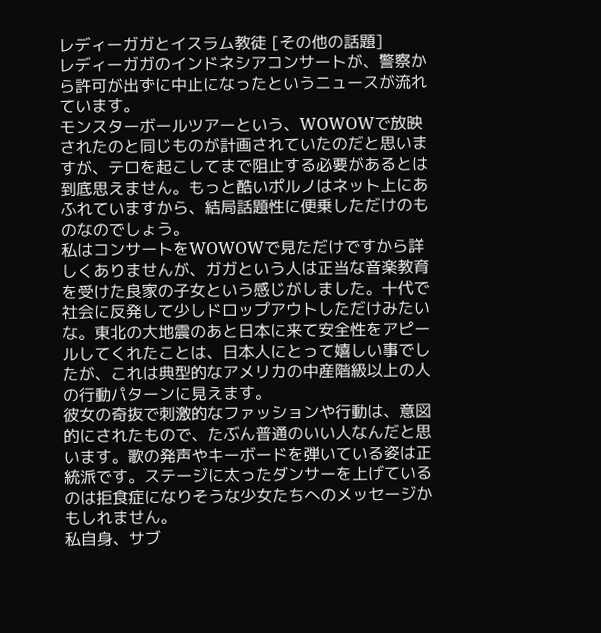レディーガガとイスラム教徒 [その他の話題]
レディーガガのインドネシアコンサートが、警察から許可が出ずに中止になったというニュースが流れています。
モンスターボールツアーという、WOWOWで放映されたのと同じものが計画されていたのだと思いますが、テロを起こしてまで阻止する必要があるとは到底思えません。もっと酷いポルノはネット上にあふれていますから、結局話題性に便乗しただけのものなのでしょう。
私はコンサートをWOWOWで見ただけですから詳しくありませんが、ガガという人は正当な音楽教育を受けた良家の子女という感じがしました。十代で社会に反発して少しドロップアウトしただけみたいな。東北の大地震のあと日本に来て安全性をアピールしてくれたことは、日本人にとって嬉しい事でしたが、これは典型的なアメリカの中産階級以上の人の行動パターンに見えます。
彼女の奇抜で刺激的なファッションや行動は、意図的にされたもので、たぶん普通のいい人なんだと思います。歌の発声やキーボードを弾いている姿は正統派です。ステージに太ったダンサーを上げているのは拒食症になりそうな少女たちへのメッセージかもしれません。
私自身、サブ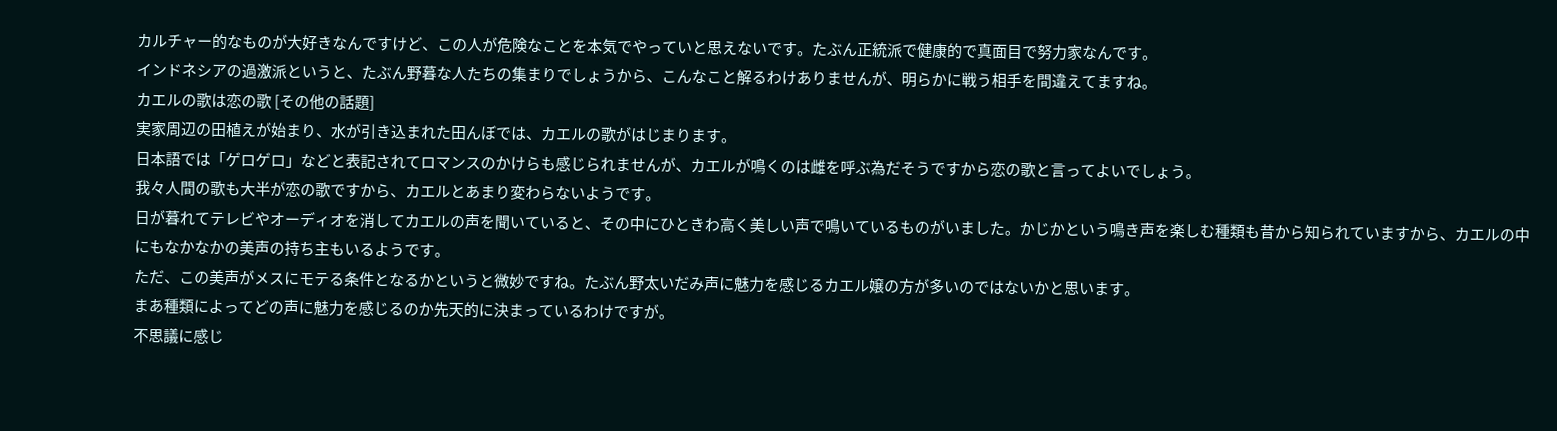カルチャー的なものが大好きなんですけど、この人が危険なことを本気でやっていと思えないです。たぶん正統派で健康的で真面目で努力家なんです。
インドネシアの過激派というと、たぶん野暮な人たちの集まりでしょうから、こんなこと解るわけありませんが、明らかに戦う相手を間違えてますね。
カエルの歌は恋の歌 [その他の話題]
実家周辺の田植えが始まり、水が引き込まれた田んぼでは、カエルの歌がはじまります。
日本語では「ゲロゲロ」などと表記されてロマンスのかけらも感じられませんが、カエルが鳴くのは雌を呼ぶ為だそうですから恋の歌と言ってよいでしょう。
我々人間の歌も大半が恋の歌ですから、カエルとあまり変わらないようです。
日が暮れてテレビやオーディオを消してカエルの声を聞いていると、その中にひときわ高く美しい声で鳴いているものがいました。かじかという鳴き声を楽しむ種類も昔から知られていますから、カエルの中にもなかなかの美声の持ち主もいるようです。
ただ、この美声がメスにモテる条件となるかというと微妙ですね。たぶん野太いだみ声に魅力を感じるカエル嬢の方が多いのではないかと思います。
まあ種類によってどの声に魅力を感じるのか先天的に決まっているわけですが。
不思議に感じ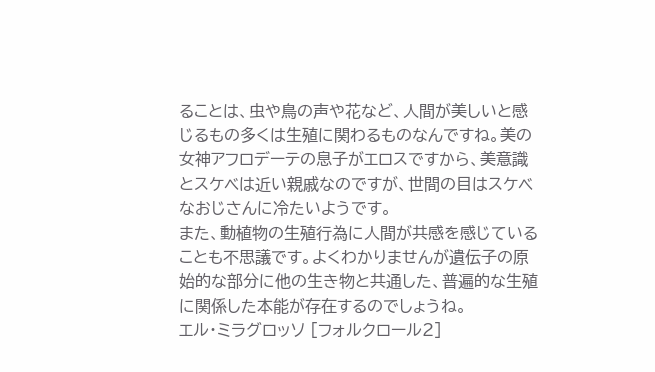ることは、虫や鳥の声や花など、人間が美しいと感じるもの多くは生殖に関わるものなんですね。美の女神アフロデーテの息子がエロスですから、美意識とスケベは近い親戚なのですが、世間の目はスケベなおじさんに冷たいようです。
また、動植物の生殖行為に人間が共感を感じていることも不思議です。よくわかりませんが遺伝子の原始的な部分に他の生き物と共通した、普遍的な生殖に関係した本能が存在するのでしょうね。
エル・ミラグロッソ [フォルクロール2]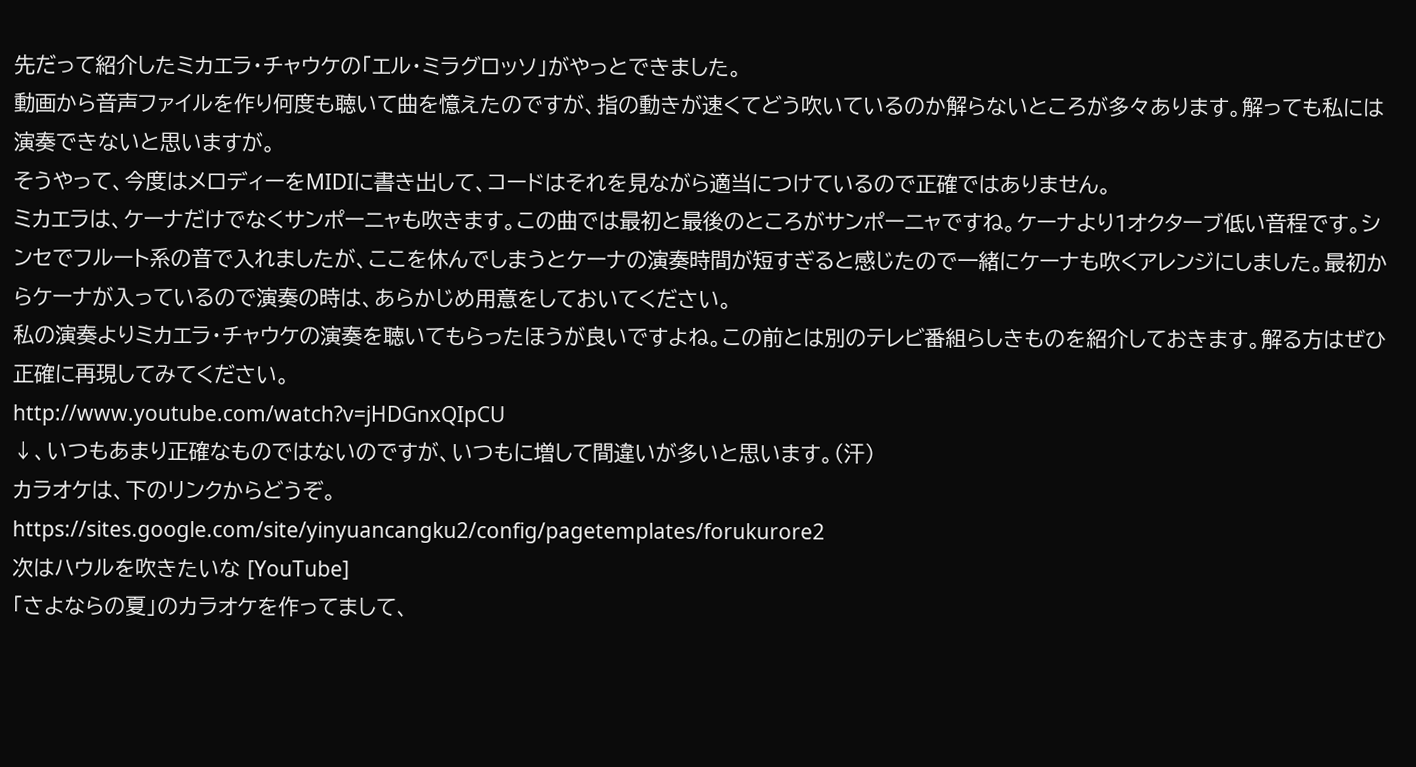先だって紹介したミカエラ・チャウケの「エル・ミラグロッソ」がやっとできました。
動画から音声ファイルを作り何度も聴いて曲を憶えたのですが、指の動きが速くてどう吹いているのか解らないところが多々あります。解っても私には演奏できないと思いますが。
そうやって、今度はメロディーをMIDIに書き出して、コードはそれを見ながら適当につけているので正確ではありません。
ミカエラは、ケーナだけでなくサンポーニャも吹きます。この曲では最初と最後のところがサンポーニャですね。ケーナより1オクターブ低い音程です。シンセでフルート系の音で入れましたが、ここを休んでしまうとケーナの演奏時間が短すぎると感じたので一緒にケーナも吹くアレンジにしました。最初からケーナが入っているので演奏の時は、あらかじめ用意をしておいてください。
私の演奏よりミカエラ・チャウケの演奏を聴いてもらったほうが良いですよね。この前とは別のテレビ番組らしきものを紹介しておきます。解る方はぜひ正確に再現してみてください。
http://www.youtube.com/watch?v=jHDGnxQIpCU
↓、いつもあまり正確なものではないのですが、いつもに増して間違いが多いと思います。(汗)
カラオケは、下のリンクからどうぞ。
https://sites.google.com/site/yinyuancangku2/config/pagetemplates/forukurore2
次はハウルを吹きたいな [YouTube]
「さよならの夏」のカラオケを作ってまして、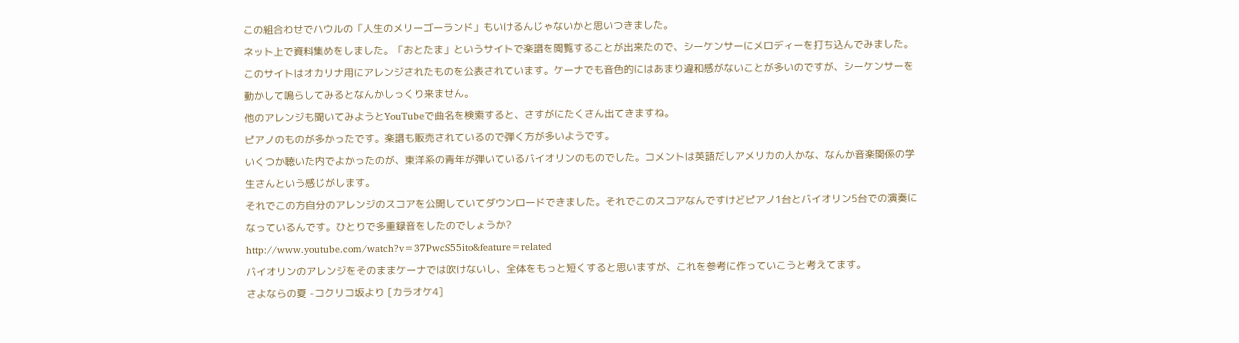この組合わせでハウルの「人生のメリーゴーランド」もいけるんじゃないかと思いつきました。
ネット上で資料集めをしました。「おとたま」というサイトで楽譜を閲覧することが出来たので、シーケンサーにメロディーを打ち込んでみました。このサイトはオカリナ用にアレンジされたものを公表されています。ケーナでも音色的にはあまり違和感がないことが多いのですが、シーケンサーを動かして鳴らしてみるとなんかしっくり来ません。
他のアレンジも聞いてみようとYouTubeで曲名を検索すると、さすがにたくさん出てきますね。
ピアノのものが多かったです。楽譜も販売されているので弾く方が多いようです。
いくつか聴いた内でよかったのが、東洋系の青年が弾いているバイオリンのものでした。コメントは英語だしアメリカの人かな、なんか音楽関係の学生さんという感じがします。
それでこの方自分のアレンジのスコアを公開していてダウンロードできました。それでこのスコアなんですけどピアノ1台とバイオリン5台での演奏になっているんです。ひとりで多重録音をしたのでしょうか?
http://www.youtube.com/watch?v=37PwcS55ito&feature=related
バイオリンのアレンジをそのままケーナでは吹けないし、全体をもっと短くすると思いますが、これを参考に作っていこうと考えてます。
さよならの夏 -コクリコ坂より [カラオケ4]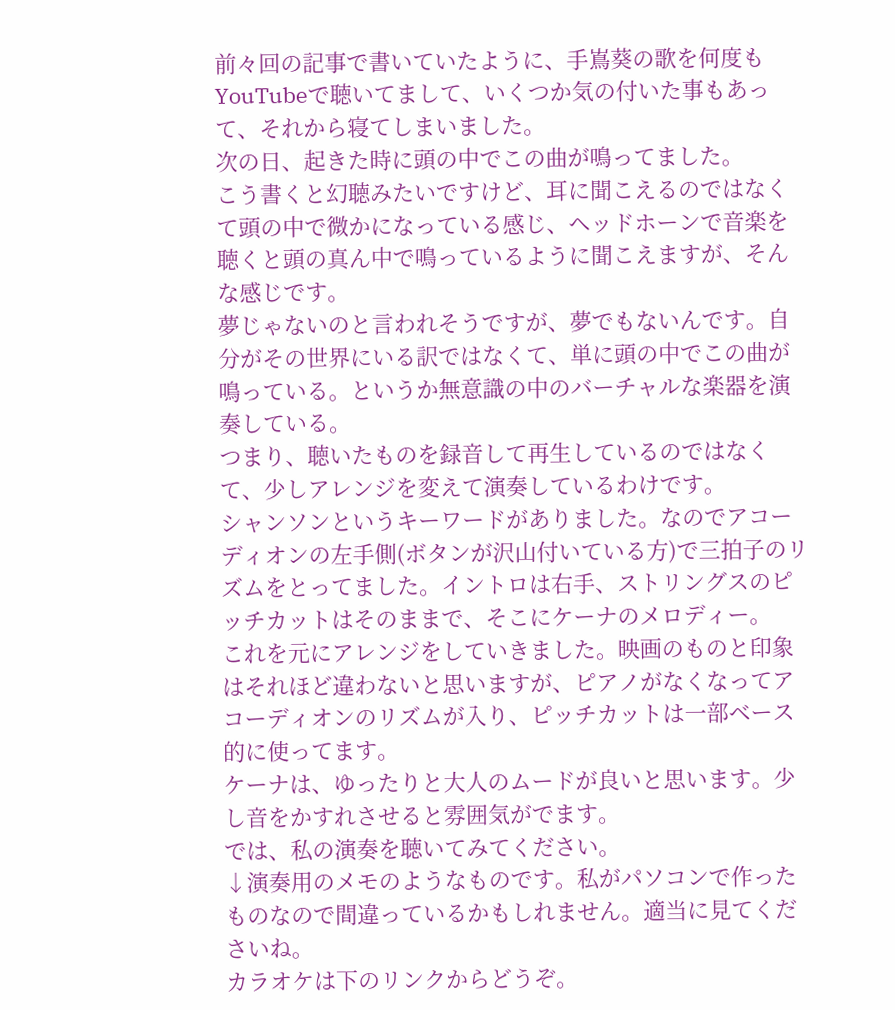前々回の記事で書いていたように、手嶌葵の歌を何度もYouTubeで聴いてまして、いくつか気の付いた事もあって、それから寝てしまいました。
次の日、起きた時に頭の中でこの曲が鳴ってました。
こう書くと幻聴みたいですけど、耳に聞こえるのではなくて頭の中で微かになっている感じ、ヘッドホーンで音楽を聴くと頭の真ん中で鳴っているように聞こえますが、そんな感じです。
夢じゃないのと言われそうですが、夢でもないんです。自分がその世界にいる訳ではなくて、単に頭の中でこの曲が鳴っている。というか無意識の中のバーチャルな楽器を演奏している。
つまり、聴いたものを録音して再生しているのではなくて、少しアレンジを変えて演奏しているわけです。
シャンソンというキーワードがありました。なのでアコーディオンの左手側(ボタンが沢山付いている方)で三拍子のリズムをとってました。イントロは右手、ストリングスのピッチカットはそのままで、そこにケーナのメロディー。
これを元にアレンジをしていきました。映画のものと印象はそれほど違わないと思いますが、ピアノがなくなってアコーディオンのリズムが入り、ピッチカットは一部ベース的に使ってます。
ケーナは、ゆったりと大人のムードが良いと思います。少し音をかすれさせると雰囲気がでます。
では、私の演奏を聴いてみてください。
↓演奏用のメモのようなものです。私がパソコンで作ったものなので間違っているかもしれません。適当に見てくださいね。
カラオケは下のリンクからどうぞ。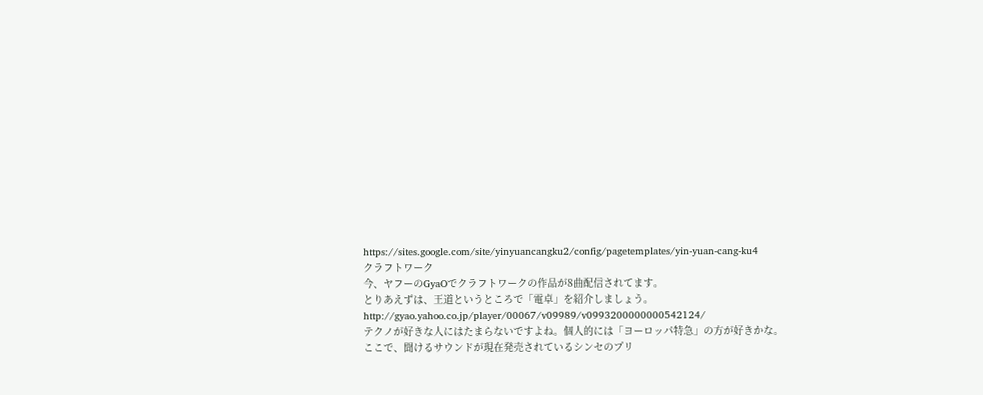https://sites.google.com/site/yinyuancangku2/config/pagetemplates/yin-yuan-cang-ku4
クラフトワーク
今、ヤフーのGyaOでクラフトワークの作品が8曲配信されてます。
とりあえずは、王道というところで「電卓」を紹介しましょう。
http://gyao.yahoo.co.jp/player/00067/v09989/v0993200000000542124/
テクノが好きな人にはたまらないですよね。個人的には「ヨーロッパ特急」の方が好きかな。
ここで、聞けるサウンドが現在発売されているシンセのプリ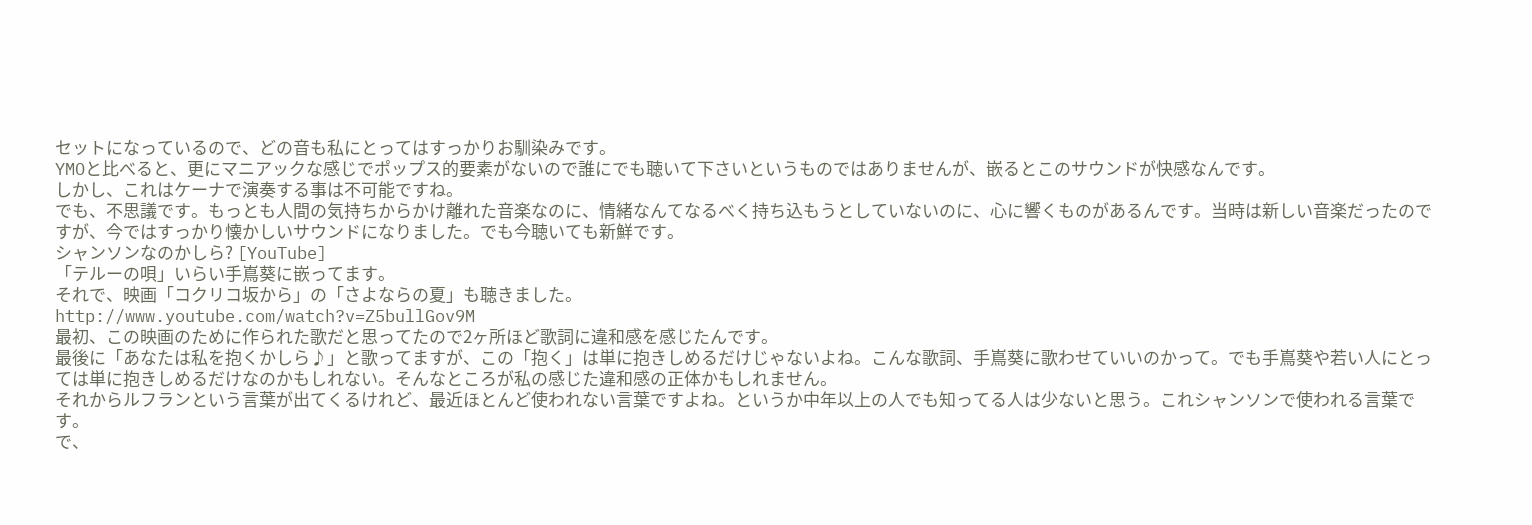セットになっているので、どの音も私にとってはすっかりお馴染みです。
YMOと比べると、更にマニアックな感じでポップス的要素がないので誰にでも聴いて下さいというものではありませんが、嵌るとこのサウンドが快感なんです。
しかし、これはケーナで演奏する事は不可能ですね。
でも、不思議です。もっとも人間の気持ちからかけ離れた音楽なのに、情緒なんてなるべく持ち込もうとしていないのに、心に響くものがあるんです。当時は新しい音楽だったのですが、今ではすっかり懐かしいサウンドになりました。でも今聴いても新鮮です。
シャンソンなのかしら? [YouTube]
「テルーの唄」いらい手嶌葵に嵌ってます。
それで、映画「コクリコ坂から」の「さよならの夏」も聴きました。
http://www.youtube.com/watch?v=Z5bullGov9M
最初、この映画のために作られた歌だと思ってたので2ヶ所ほど歌詞に違和感を感じたんです。
最後に「あなたは私を抱くかしら♪」と歌ってますが、この「抱く」は単に抱きしめるだけじゃないよね。こんな歌詞、手嶌葵に歌わせていいのかって。でも手嶌葵や若い人にとっては単に抱きしめるだけなのかもしれない。そんなところが私の感じた違和感の正体かもしれません。
それからルフランという言葉が出てくるけれど、最近ほとんど使われない言葉ですよね。というか中年以上の人でも知ってる人は少ないと思う。これシャンソンで使われる言葉です。
で、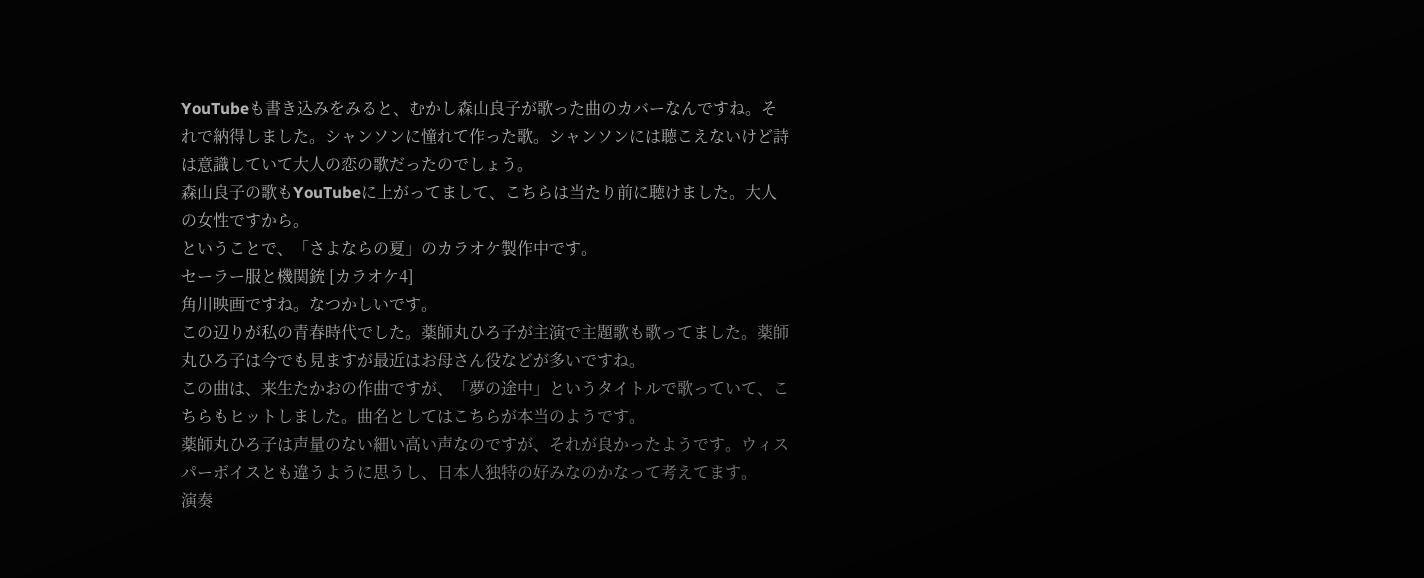YouTubeも書き込みをみると、むかし森山良子が歌った曲のカバーなんですね。それで納得しました。シャンソンに憧れて作った歌。シャンソンには聴こえないけど詩は意識していて大人の恋の歌だったのでしょう。
森山良子の歌もYouTubeに上がってまして、こちらは当たり前に聴けました。大人の女性ですから。
ということで、「さよならの夏」のカラオケ製作中です。
セーラー服と機関銃 [カラオケ4]
角川映画ですね。なつかしいです。
この辺りが私の青春時代でした。薬師丸ひろ子が主演で主題歌も歌ってました。薬師丸ひろ子は今でも見ますが最近はお母さん役などが多いですね。
この曲は、来生たかおの作曲ですが、「夢の途中」というタイトルで歌っていて、こちらもヒットしました。曲名としてはこちらが本当のようです。
薬師丸ひろ子は声量のない細い高い声なのですが、それが良かったようです。ウィスパーボイスとも違うように思うし、日本人独特の好みなのかなって考えてます。
演奏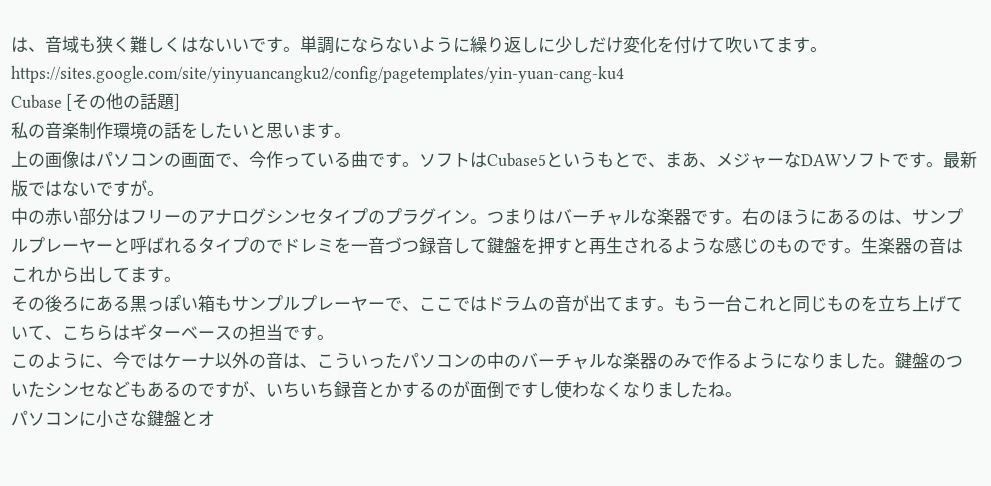は、音域も狭く難しくはないいです。単調にならないように繰り返しに少しだけ変化を付けて吹いてます。
https://sites.google.com/site/yinyuancangku2/config/pagetemplates/yin-yuan-cang-ku4
Cubase [その他の話題]
私の音楽制作環境の話をしたいと思います。
上の画像はパソコンの画面で、今作っている曲です。ソフトはCubase5というもとで、まあ、メジャーなDAWソフトです。最新版ではないですが。
中の赤い部分はフリーのアナログシンセタイプのプラグイン。つまりはバーチャルな楽器です。右のほうにあるのは、サンプルプレーヤーと呼ばれるタイプのでドレミを一音づつ録音して鍵盤を押すと再生されるような感じのものです。生楽器の音はこれから出してます。
その後ろにある黒っぽい箱もサンプルプレーヤーで、ここではドラムの音が出てます。もう一台これと同じものを立ち上げていて、こちらはギターベースの担当です。
このように、今ではケーナ以外の音は、こういったパソコンの中のバーチャルな楽器のみで作るようになりました。鍵盤のついたシンセなどもあるのですが、いちいち録音とかするのが面倒ですし使わなくなりましたね。
パソコンに小さな鍵盤とオ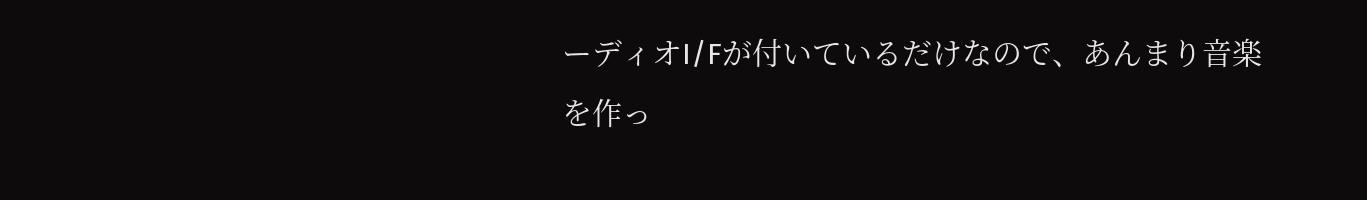ーディオI/Fが付いているだけなので、あんまり音楽を作っ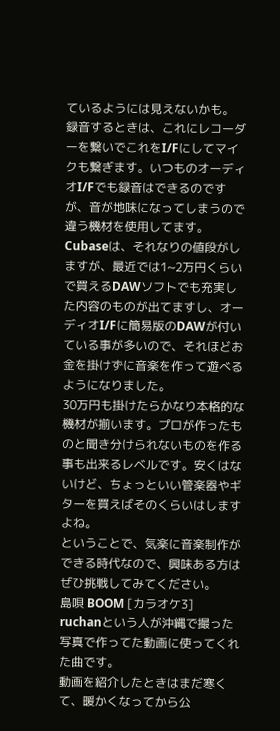ているようには見えないかも。
録音するときは、これにレコーダーを繋いでこれをI/Fにしてマイクも繋ぎます。いつものオーディオI/Fでも録音はできるのですが、音が地味になってしまうので違う機材を使用してます。
Cubaseは、それなりの値段がしますが、最近では1~2万円くらいで買えるDAWソフトでも充実した内容のものが出てますし、オーディオI/Fに簡易版のDAWが付いている事が多いので、それほどお金を掛けずに音楽を作って遊べるようになりました。
30万円も掛けたらかなり本格的な機材が揃います。プロが作ったものと聞き分けられないものを作る事も出来るレベルです。安くはないけど、ちょっといい管楽器やギターを買えばそのくらいはしますよね。
ということで、気楽に音楽制作ができる時代なので、興味ある方はぜひ挑戦してみてください。
島唄 BOOM [カラオケ3]
ruchanという人が沖縄で撮った写真で作ってた動画に使ってくれた曲です。
動画を紹介したときはまだ寒くて、暖かくなってから公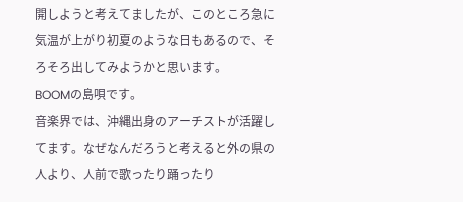開しようと考えてましたが、このところ急に気温が上がり初夏のような日もあるので、そろそろ出してみようかと思います。
BOOMの島唄です。
音楽界では、沖縄出身のアーチストが活躍してます。なぜなんだろうと考えると外の県の人より、人前で歌ったり踊ったり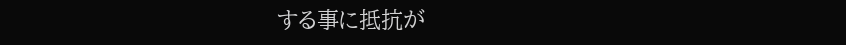する事に抵抗が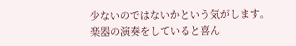少ないのではないかという気がします。楽器の演奏をしていると喜ん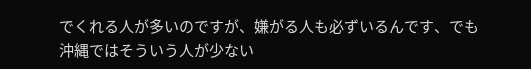でくれる人が多いのですが、嫌がる人も必ずいるんです、でも沖縄ではそういう人が少ない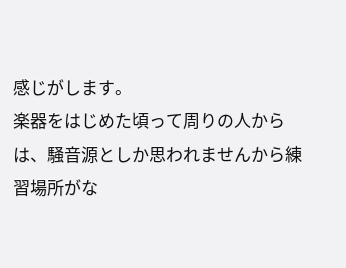感じがします。
楽器をはじめた頃って周りの人からは、騒音源としか思われませんから練習場所がな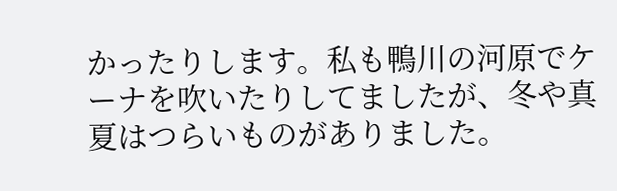かったりします。私も鴨川の河原でケーナを吹いたりしてましたが、冬や真夏はつらいものがありました。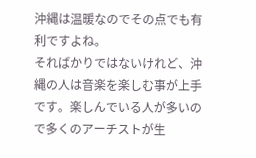沖縄は温暖なのでその点でも有利ですよね。
そればかりではないけれど、沖縄の人は音楽を楽しむ事が上手です。楽しんでいる人が多いので多くのアーチストが生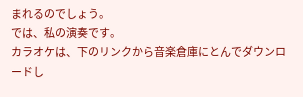まれるのでしょう。
では、私の演奏です。
カラオケは、下のリンクから音楽倉庫にとんでダウンロードし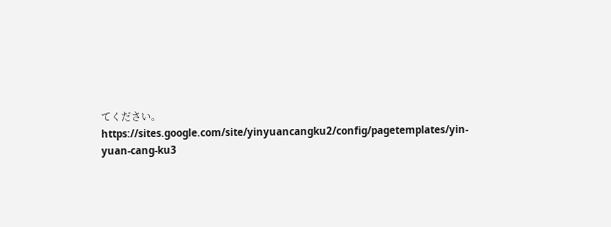てください。
https://sites.google.com/site/yinyuancangku2/config/pagetemplates/yin-yuan-cang-ku3